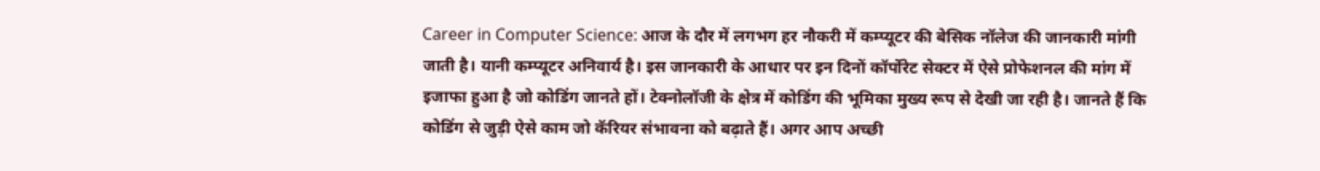Career in Computer Science: आज के दौर में लगभग हर नौकरी में कम्प्यूटर की बेसिक नॉलेज की जानकारी मांगी जाती है। यानी कम्प्यूटर अनिवार्य है। इस जानकारी के आधार पर इन दिनों कॉर्पोरेट सेक्टर में ऐसे प्रोफेशनल की मांग में इजाफा हुआ है जो कोडिंग जानते हों। टेक्नोलॉजी के क्षेत्र में कोडिंग की भूमिका मुख्य रूप से देखी जा रही है। जानते हैं कि कोडिंग से जुड़ी ऐसे काम जो कॅरियर संभावना को बढ़ाते हैं। अगर आप अच्छी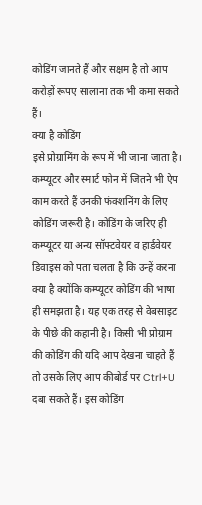कोडिंग जानते हैं और सक्षम है तो आप करोड़ों रूपए सालाना तक भी कमा सकते हैं।
क्या है कोडिंग
इसे प्रोग्रामिंग के रूप में भी जाना जाता है। कम्प्यूटर और स्मार्ट फोन में जितने भी ऐप काम करते हैं उनकी फंक्शनिंग के लिए कोडिंग जरूरी है। कोडिंग के जरिए ही कम्प्यूटर या अन्य सॉफ्टवेयर व हार्डवेयर डिवाइस को पता चलता है कि उन्हें करना क्या है क्योंकि कम्प्यूटर कोडिंग की भाषा ही समझता है। यह एक तरह से वेबसाइट के पीछे की कहानी है। किसी भी प्रोग्राम की कोडिंग की यदि आप देखना चाहते हैं तो उसके लिए आप कीबोर्ड पर Ctrl+U दबा सकते हैं। इस कोडिंग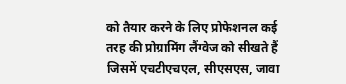को तैयार करने के लिए प्रोफेशनल कई तरह की प्रोग्रामिंग लैंग्वेज को सीखते हैं जिसमें एचटीएचएल, सीएसएस, जावा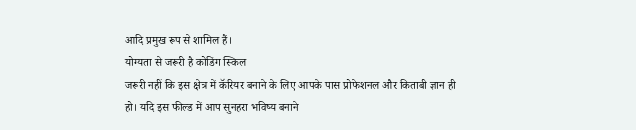आदि प्रमुख रूप से शामिल हैं।
योग्यता से जरूरी है कोडिंग स्किल
जरूरी नहीं कि इस क्षेत्र में कॅरियर बनाने के लिए आपके पास प्रोफेशनल और किताबी ज्ञान ही हो। यदि इस फील्ड में आप सुनहरा भविष्य बनाने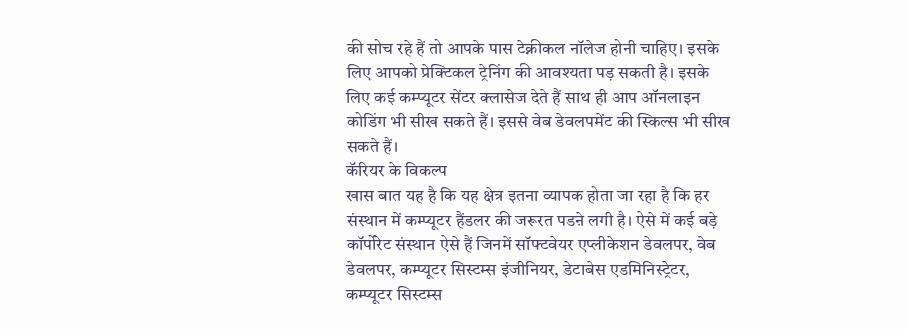की सोच रहे हैं तो आपके पास टेक्नीकल नॉलेज होनी चाहिए। इसके लिए आपको प्रेक्टिकल ट्रेनिंग की आवश्यता पड़ सकती है। इसके लिए कई कम्प्यूटर सेंटर क्लासेज देते हैं साथ ही आप ऑनलाइन कोडिंग भी सीख सकते हैं। इससे वेब डेवलपमेंट की स्किल्स भी सीख सकते हैं।
कॅरियर के विकल्प
खास बात यह है कि यह क्षेत्र इतना व्यापक होता जा रहा है कि हर संस्थान में कम्प्यूटर हैंडलर की जरूरत पडऩे लगी है। ऐसे में कई बड़े कॉर्पोरेट संस्थान ऐसे हैं जिनमें सॉफ्टवेयर एप्लीकेशन डेवलपर, वेब डेवलपर, कम्प्यूटर सिस्टम्स इंजीनियर, डेटाबेस एडमिनिस्ट्रेटर, कम्प्यूटर सिस्टम्स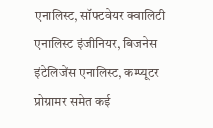एनालिस्ट, सॉफ्टवेयर क्वालिटी एनालिस्ट इंजीनियर, बिजनेस इंटेलिजेंस एनालिस्ट, कम्प्यूटर प्रोग्रामर समेत कई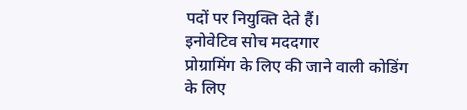पदों पर नियुक्ति देते हैं।
इनोवेटिव सोच मददगार
प्रोग्रामिंग के लिए की जाने वाली कोडिंग के लिए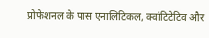प्रोफेशनल के पास एनालिटिकल, क्वांटिटेटिव और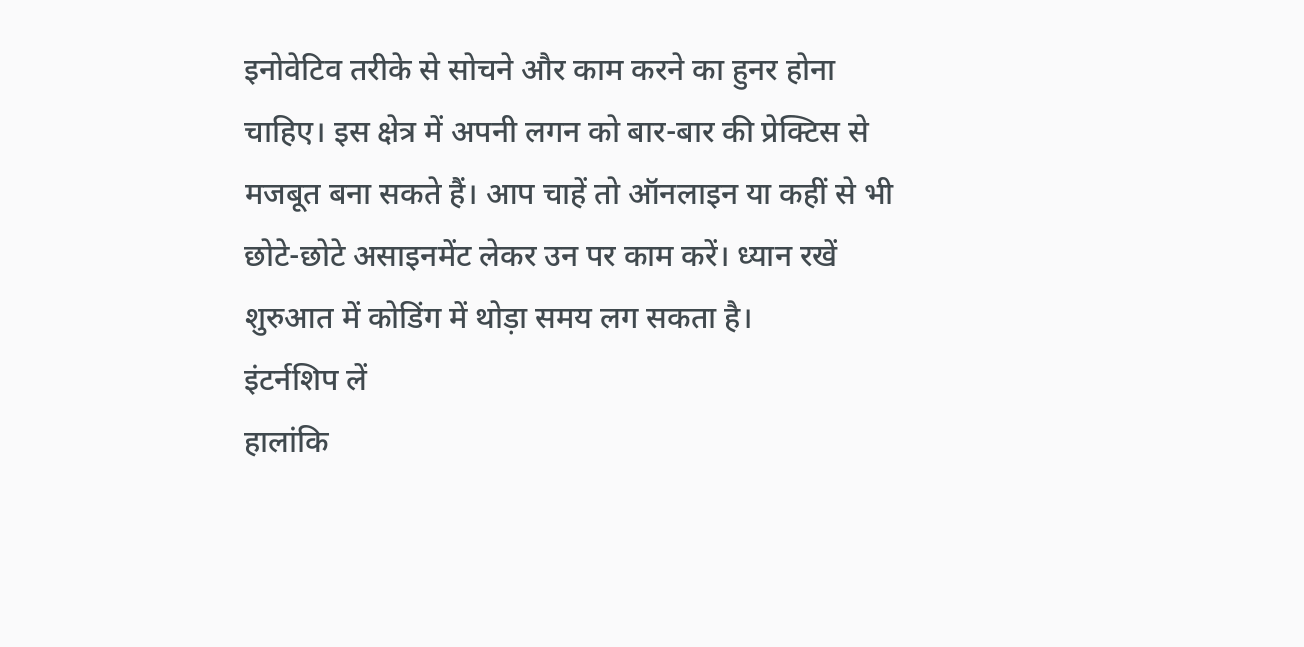इनोवेटिव तरीके से सोचने और काम करने का हुनर होना चाहिए। इस क्षेत्र में अपनी लगन को बार-बार की प्रेक्टिस से मजबूत बना सकते हैं। आप चाहें तो ऑनलाइन या कहीं से भी छोटे-छोटे असाइनमेंट लेकर उन पर काम करें। ध्यान रखें शुरुआत में कोडिंग में थोड़ा समय लग सकता है।
इंटर्नशिप लें
हालांकि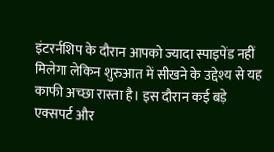इंटरर्नशिप के दौरान आपको ज्यादा स्पाइपेंड नहीं मिलेगा लेकिन शुरुआत में सीखने के उद्देश्य से यह काफी अच्छा रास्ता है। इस दौरान कई बड़े एक्सपर्ट और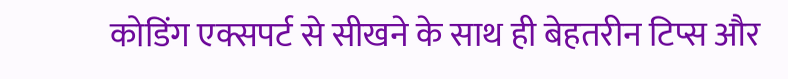कोडिंग एक्सपर्ट से सीखने के साथ ही बेहतरीन टिप्स और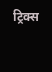ट्रिक्स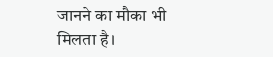जानने का मौका भी मिलता है।